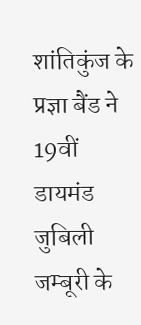शांतिकुंज के प्रज्ञा बैंड ने 19वीं डायमंड जुबिली जम्बूरी के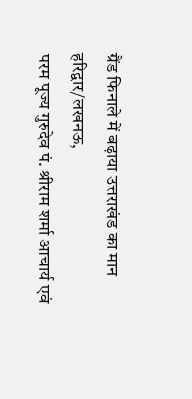ग्रैंड फिनाले में बढ़ाया उत्तराखंड का मान
हरिद्वार/लखनऊ,
परम पूज्य गुरुदेव पं. श्रीराम शर्मा आचार्य एवं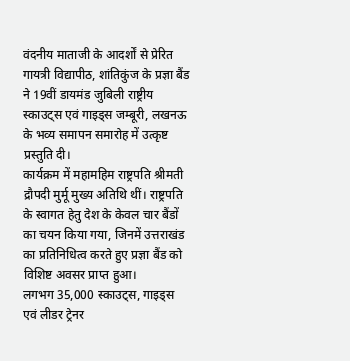वंदनीय माताजी के आदर्शों से प्रेरित गायत्री विद्यापीठ, शांतिकुंज के प्रज्ञा बैंड ने 19वीं डायमंड जुबिली राष्ट्रीय स्काउट्स एवं गाइड्स जम्बूरी, लखनऊ के भव्य समापन समारोह में उत्कृष्ट प्रस्तुति दी।
कार्यक्रम में महामहिम राष्ट्रपति श्रीमती द्रौपदी मुर्मू मुख्य अतिथि थीं। राष्ट्रपति के स्वागत हेतु देश के केवल चार बैंडों का चयन किया गया, जिनमें उत्तराखंड का प्रतिनिधित्व करते हुए प्रज्ञा बैंड को विशिष्ट अवसर प्राप्त हुआ।
लगभग 35,000 स्काउट्स, गाइड्स एवं लीडर ट्रेनर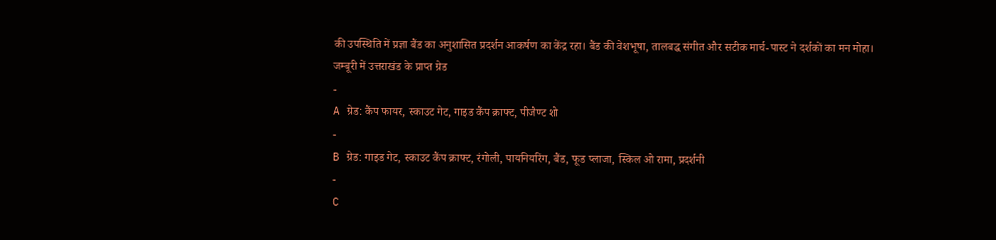की उपस्थिति में प्रज्ञा बैंड का अनुशासित प्रदर्शन आकर्षण का केंद्र रहा। बैंड की वेशभूषा, तालबद्ध संगीत और सटीक मार्च-पास्ट ने दर्शकों का मन मोहा।
जम्बूरी में उत्तराखंड के प्राप्त ग्रेड
-
A ग्रेड: कैंप फायर, स्काउट गेट, गाइड कैंप क्राफ्ट, पीजैण्ट शो
-
B ग्रेड: गाइड गेट, स्काउट कैंप क्राफ्ट, रंगोली, पायनियरिंग, बैंड, फूड प्लाजा, स्किल ओ रामा, प्रदर्शनी
-
C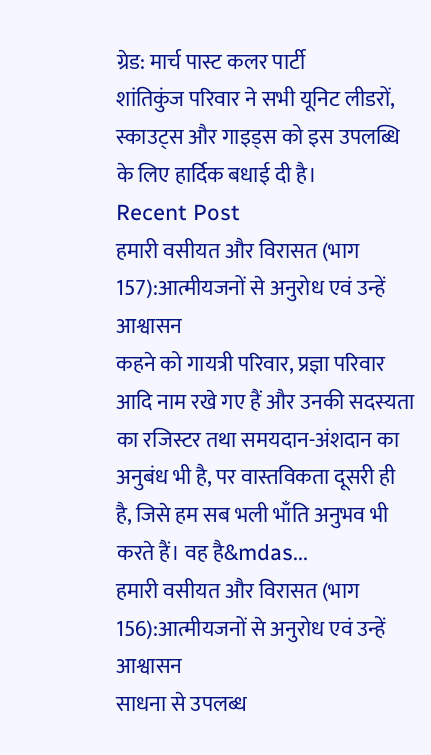ग्रेड: मार्च पास्ट कलर पार्टी
शांतिकुंज परिवार ने सभी यूनिट लीडरों, स्काउट्स और गाइड्स को इस उपलब्धि के लिए हार्दिक बधाई दी है।
Recent Post
हमारी वसीयत और विरासत (भाग 157):आत्मीयजनों से अनुरोध एवं उन्हें आश्वासन
कहने को गायत्री परिवार, प्रज्ञा परिवार आदि नाम रखे गए हैं और उनकी सदस्यता का रजिस्टर तथा समयदान-अंशदान का अनुबंध भी है, पर वास्तविकता दूसरी ही है, जिसे हम सब भली भाँति अनुभव भी करते हैं। वह है&mdas...
हमारी वसीयत और विरासत (भाग 156):आत्मीयजनों से अनुरोध एवं उन्हें आश्वासन
साधना से उपलब्ध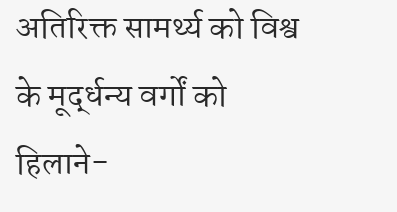अतिरिक्त सामर्थ्य को विश्व के मूर्द्धन्य वर्गों को हिलाने-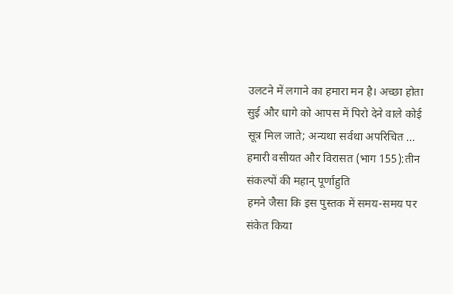उलटने में लगाने का हमारा मन है। अच्छा होता सुई और धागे को आपस में पिरो देने वाले कोई सूत्र मिल जाते; अन्यथा सर्वथा अपरिचित ...
हमारी वसीयत और विरासत (भाग 155):तीन संकल्पों की महान् पूर्णाहुति
हमने जैसा कि इस पुस्तक में समय-समय पर संकेत किया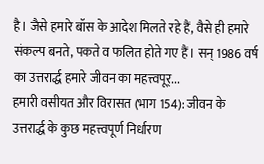है। जैसे हमारे बॉस के आदेश मिलते रहे हैं, वैसे ही हमारे संकल्प बनते, पकते व फलित होते गए हैं। सन् 1986 वर्ष का उत्तरार्द्ध हमारे जीवन का महत्त्वपूर्...
हमारी वसीयत और विरासत (भाग 154): जीवन के उत्तरार्द्ध के कुछ महत्त्वपूर्ण निर्धारण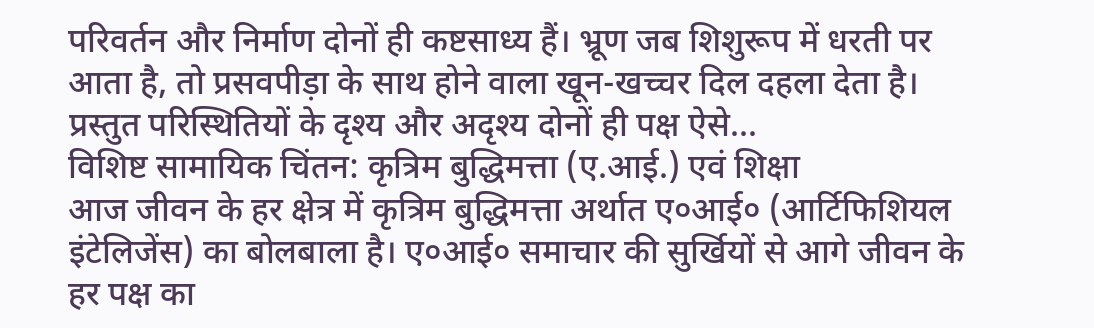परिवर्तन और निर्माण दोनों ही कष्टसाध्य हैं। भ्रूण जब शिशुरूप में धरती पर आता है, तो प्रसवपीड़ा के साथ होने वाला खून-खच्चर दिल दहला देता है। प्रस्तुत परिस्थितियों के दृश्य और अदृश्य दोनों ही पक्ष ऐसे...
विशिष्ट सामायिक चिंतन: कृत्रिम बुद्धिमत्ता (ए.आई.) एवं शिक्षा
आज जीवन के हर क्षेत्र में कृत्रिम बुद्धिमत्ता अर्थात ए०आई० (आर्टिफिशियल इंटेलिजेंस) का बोलबाला है। ए०आई० समाचार की सुर्खियों से आगे जीवन के हर पक्ष का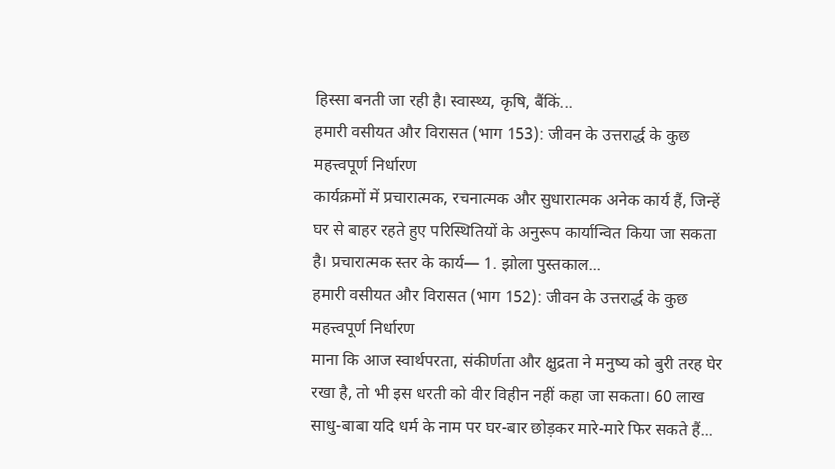हिस्सा बनती जा रही है। स्वास्थ्य, कृषि, बैंकिं...
हमारी वसीयत और विरासत (भाग 153): जीवन के उत्तरार्द्ध के कुछ महत्त्वपूर्ण निर्धारण
कार्यक्रमों में प्रचारात्मक, रचनात्मक और सुधारात्मक अनेक कार्य हैं, जिन्हें घर से बाहर रहते हुए परिस्थितियों के अनुरूप कार्यान्वित किया जा सकता है। प्रचारात्मक स्तर के कार्य— 1. झोला पुस्तकाल...
हमारी वसीयत और विरासत (भाग 152): जीवन के उत्तरार्द्ध के कुछ महत्त्वपूर्ण निर्धारण
माना कि आज स्वार्थपरता, संकीर्णता और क्षुद्रता ने मनुष्य को बुरी तरह घेर रखा है, तो भी इस धरती को वीर विहीन नहीं कहा जा सकता। 60 लाख साधु-बाबा यदि धर्म के नाम पर घर-बार छोड़कर मारे-मारे फिर सकते हैं...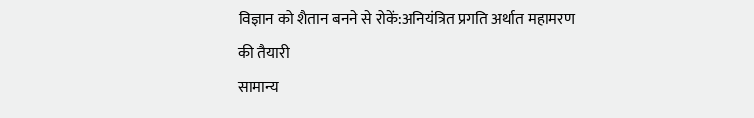विज्ञान को शैतान बनने से रोकें:अनियंत्रित प्रगति अर्थात महामरण की तैयारी
सामान्य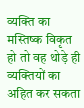व्यक्ति का मस्तिष्क विकृत हो तो वह थोड़े ही व्यक्तियों का अहित कर सकता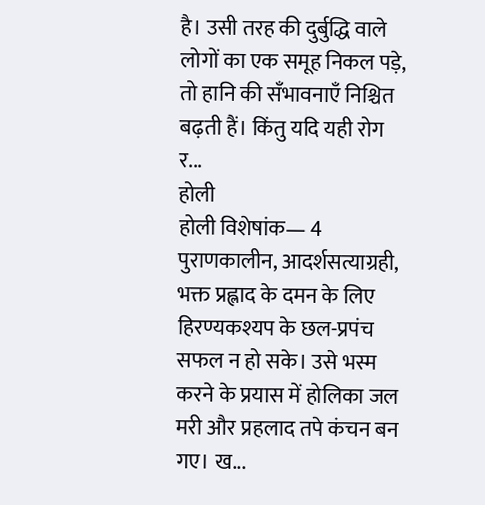है। उसी तरह की दुर्बुद्धि वाले लोगों का एक समूह निकल पड़े, तो हानि की सँभावनाएँ निश्चित बढ़ती हैं। किंतु यदि यही रोग र...
होली
होली विशेषांक— 4
पुराणकालीन, आदर्शसत्याग्रही, भक्त प्रह्लाद के दमन के लिए हिरण्यकश्यप के छल-प्रपंच सफल न हो सके। उसे भस्म करने के प्रयास में होलिका जल मरी और प्रहलाद तपे कंचन बन गए। ख...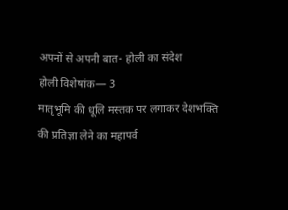अपनों से अपनी बात- होली का संदेश
होली विशेषांक— 3
मातृभूमि की धूलि मस्तक पर लगाकर देशभक्ति की प्रतिज्ञा लेने का महापर्व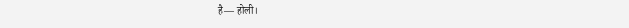है— होली।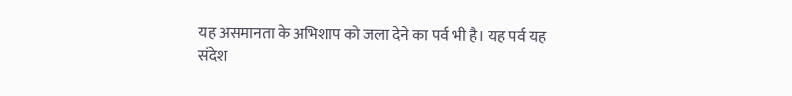यह असमानता के अभिशाप को जला देने का पर्व भी है। यह पर्व यह संदेश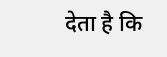देता है कि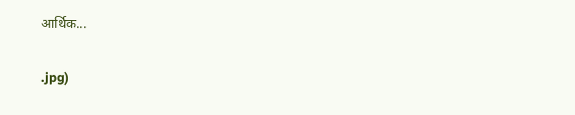आर्थिक...

.jpg)